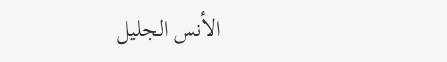الأنس الجليل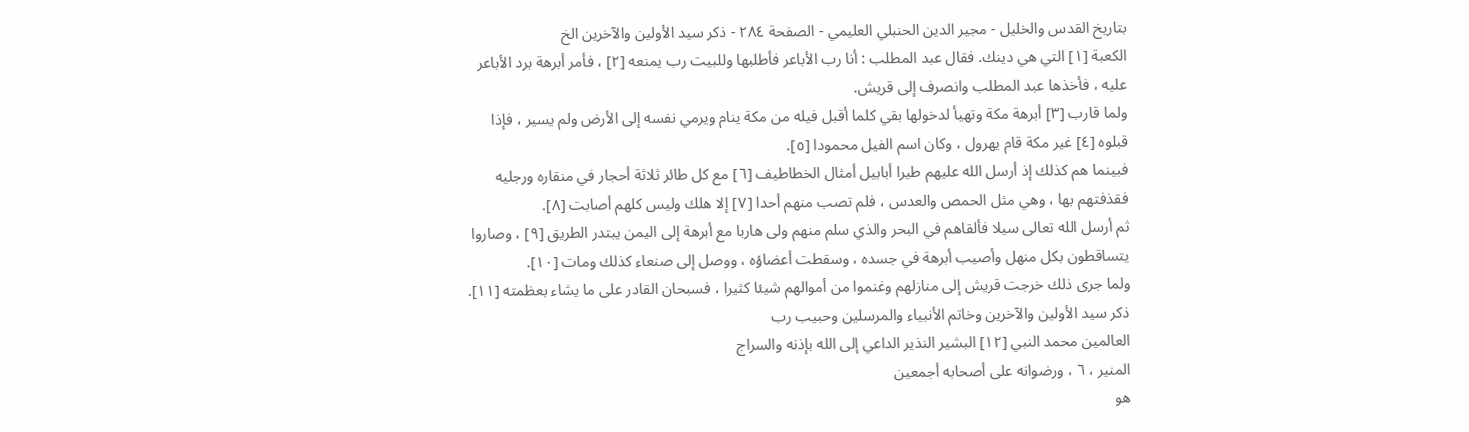بتاريخ القدس والخليل - مجير الدين الحنبلي العليمي - الصفحة ٢٨٤ - ذكر سيد الأولين والآخرين الخ
الكعبة [١] التي هي دينك. فقال عبد المطلب : أنا رب الأباعر فأطلبها وللبيت رب يمنعه [٢] ، فأمر أبرهة برد الأباعر عليه ، فأخذها عبد المطلب وانصرف إلى قريش.
ولما قارب [٣] أبرهة مكة وتهيأ لدخولها بقي كلما أقبل فيله من مكة ينام ويرمي نفسه إلى الأرض ولم يسير ، فإذا قبلوه [٤] غير مكة قام يهرول ، وكان اسم الفيل محمودا [٥].
فبينما هم كذلك إذ أرسل الله عليهم طيرا أبابيل أمثال الخطاطيف [٦] مع كل طائر ثلاثة أحجار في منقاره ورجليه فقذفتهم بها ، وهي مثل الحمص والعدس ، فلم تصب منهم أحدا [٧] إلا هلك وليس كلهم أصابت [٨].
ثم أرسل الله تعالى سيلا فألقاهم في البحر والذي سلم منهم ولى هاربا مع أبرهة إلى اليمن يبتدر الطريق [٩] ، وصاروا يتساقطون بكل منهل وأصيب أبرهة في جسده ، وسقطت أعضاؤه ، ووصل إلى صنعاء كذلك ومات [١٠].
ولما جرى ذلك خرجت قريش إلى منازلهم وغنموا من أموالهم شيئا كثيرا ، فسبحان القادر على ما يشاء بعظمته [١١].
ذكر سيد الأولين والآخرين وخاتم الأنبياء والمرسلين وحبيب رب
العالمين محمد النبي [١٢] البشير النذير الداعي إلى الله بإذنه والسراج
المنير ، ٦ ، ورضوانه على أصحابه أجمعين
هو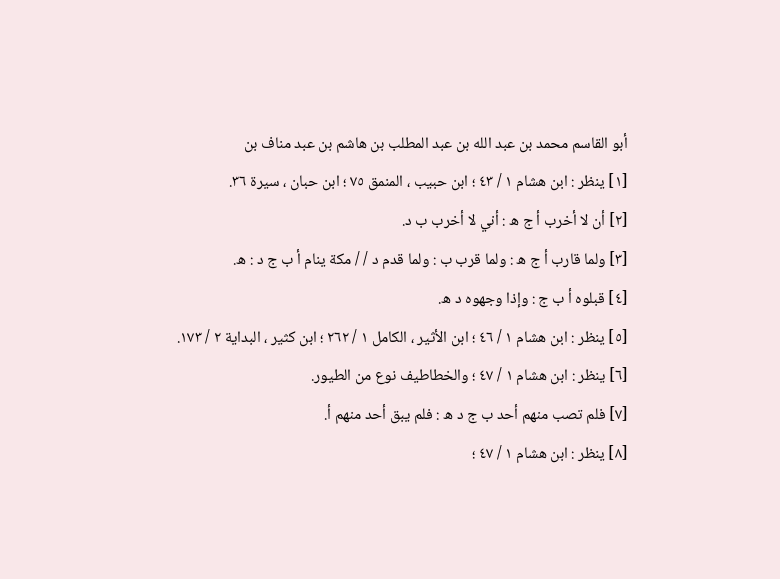أبو القاسم محمد بن عبد الله بن عبد المطلب بن هاشم بن عبد مناف بن
[١] ينظر : ابن هشام ١ / ٤٣ ؛ ابن حبيب ، المنمق ٧٥ ؛ ابن حبان ، سيرة ٣٦.
[٢] أن لا أخرب أ ج ه : أني لا أخرب ب د.
[٣] ولما قارب أ ج ه : ولما قرب ب : ولما قدم د / / مكة ينام أ ب ج د : ه.
[٤] قبلوه أ ب ج : وإذا وجهوه د ه.
[٥] ينظر : ابن هشام ١ / ٤٦ ؛ ابن الأثير ، الكامل ١ / ٢٦٢ ؛ ابن كثير ، البداية ٢ / ١٧٣.
[٦] ينظر : ابن هشام ١ / ٤٧ ؛ والخطاطيف نوع من الطيور.
[٧] فلم تصب منهم أحد ب ج د ه : فلم يبق أحد منهم أ.
[٨] ينظر : ابن هشام ١ / ٤٧ ؛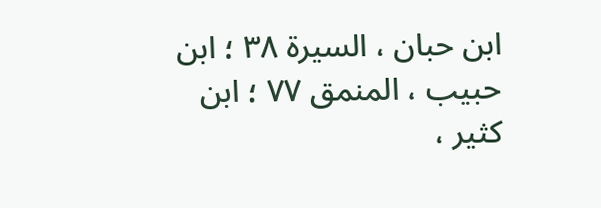ابن حبان ، السيرة ٣٨ ؛ ابن حبيب ، المنمق ٧٧ ؛ ابن كثير ،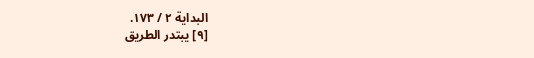البداية ٢ / ١٧٣.
[٩] يبتدر الطريق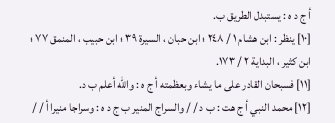أ ج د ه : يستبدل الطريق ب.
[١٠] ينظر : ابن هشام ١ / ٢٤٨ ؛ ابن حبان ، السيرة ٣٩ ؛ ابن حبيب ، المنمق ٧٧ ؛ ابن كثير ، البداية ٢ / ١٧٣.
[١١] فسبحان القادر على ما يشاء وبعظمته أ ج ه : والله أعلم ب د.
[١٢] محمد النبي أ ج هت : ب د / / والسراج المنير ب ج د ه : وسراجا منيرا أ / /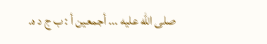صلى الله عليه ... أجمعين أ : ب ج د ه.